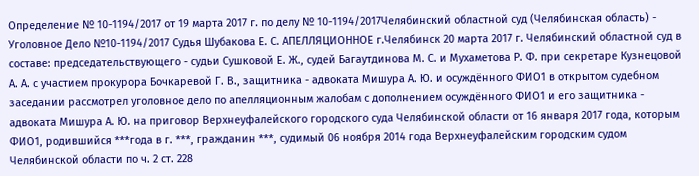Определение № 10-1194/2017 от 19 марта 2017 г. по делу № 10-1194/2017Челябинский областной суд (Челябинская область) - Уголовное Дело №10-1194/2017 Судья Шубакова Е. С. АПЕЛЛЯЦИОННОЕ г.Челябинск 20 марта 2017 г. Челябинский областной суд в составе: председательствующего - судьи Сушковой Е. Ж., судей Багаутдинова М. С. и Мухаметова Р. Ф. при секретаре Кузнецовой А. А. с участием прокурора Бочкаревой Г. В., защитника - адвоката Мишура А. Ю. и осуждённого ФИО1 в открытом судебном заседании рассмотрел уголовное дело по апелляционным жалобам с дополнением осуждённого ФИО1 и его защитника - адвоката Мишура А. Ю. на приговор Верхнеуфалейского городского суда Челябинской области от 16 января 2017 года, которым ФИО1, родившийся ***года в г. ***, гражданин ***, судимый 06 ноября 2014 года Верхнеуфалейским городским судом Челябинской области по ч. 2 ст. 228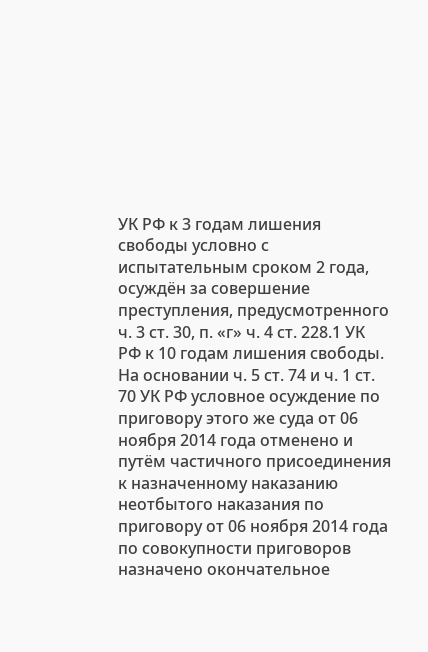УК РФ к 3 годам лишения свободы условно с испытательным сроком 2 года, осуждён за совершение преступления, предусмотренного ч. 3 ст. 30, п. «г» ч. 4 ст. 228.1 УК РФ к 10 годам лишения свободы. На основании ч. 5 ст. 74 и ч. 1 ст. 70 УК РФ условное осуждение по приговору этого же суда от 06 ноября 2014 года отменено и путём частичного присоединения к назначенному наказанию неотбытого наказания по приговору от 06 ноября 2014 года по совокупности приговоров назначено окончательное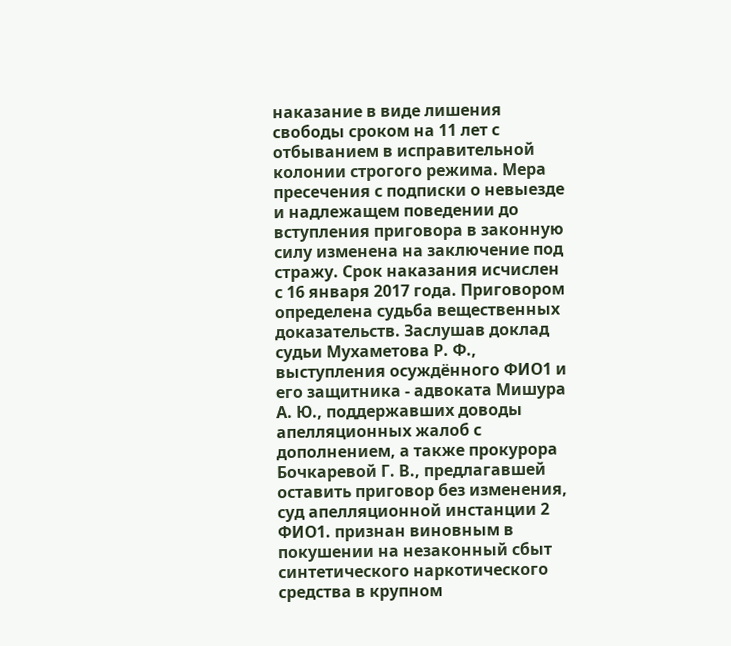наказание в виде лишения свободы сроком на 11 лет с отбыванием в исправительной колонии строгого режима. Мера пресечения с подписки о невыезде и надлежащем поведении до вступления приговора в законную силу изменена на заключение под стражу. Срок наказания исчислен с 16 января 2017 года. Приговором определена судьба вещественных доказательств. Заслушав доклад судьи Мухаметова Р. Ф., выступления осуждённого ФИО1 и его защитника - адвоката Мишура А. Ю., поддержавших доводы апелляционных жалоб с дополнением, а также прокурора Бочкаревой Г. В., предлагавшей оставить приговор без изменения, суд апелляционной инстанции 2 ФИО1. признан виновным в покушении на незаконный сбыт синтетического наркотического средства в крупном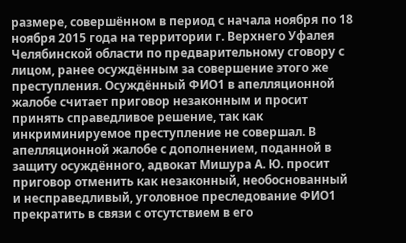размере, совершённом в период с начала ноября по 18 ноября 2015 года на территории г. Верхнего Уфалея Челябинской области по предварительному сговору с лицом, ранее осуждённым за совершение этого же преступления. Осуждённый ФИО1 в апелляционной жалобе считает приговор незаконным и просит принять справедливое решение, так как инкриминируемое преступление не совершал. В апелляционной жалобе с дополнением, поданной в защиту осуждённого, адвокат Мишура А. Ю. просит приговор отменить как незаконный, необоснованный и несправедливый, уголовное преследование ФИО1 прекратить в связи с отсутствием в его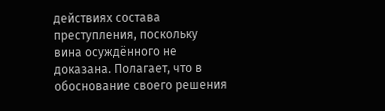действиях состава преступления, поскольку вина осуждённого не доказана. Полагает, что в обоснование своего решения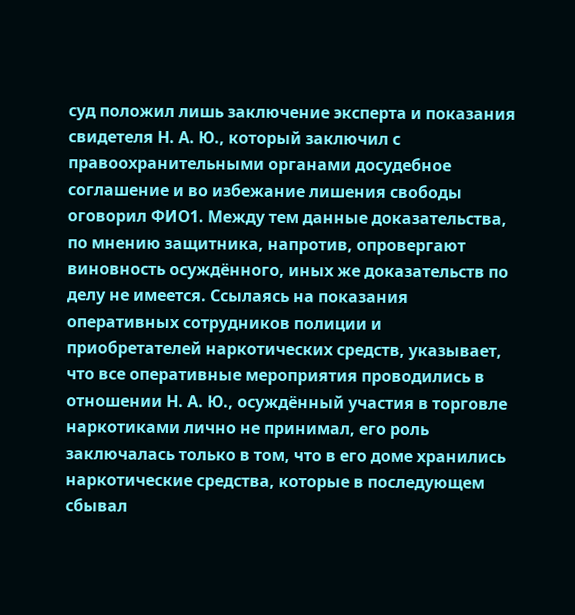суд положил лишь заключение эксперта и показания свидетеля Н. А. Ю., который заключил с правоохранительными органами досудебное соглашение и во избежание лишения свободы оговорил ФИО1. Между тем данные доказательства, по мнению защитника, напротив, опровергают виновность осуждённого, иных же доказательств по делу не имеется. Ссылаясь на показания оперативных сотрудников полиции и приобретателей наркотических средств, указывает, что все оперативные мероприятия проводились в отношении Н. А. Ю., осуждённый участия в торговле наркотиками лично не принимал, его роль заключалась только в том, что в его доме хранились наркотические средства, которые в последующем сбывал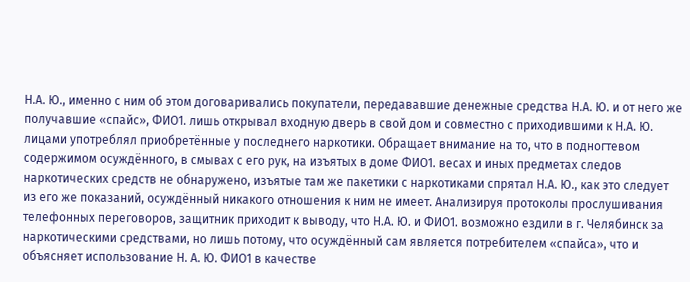Н.А. Ю., именно с ним об этом договаривались покупатели, передававшие денежные средства Н.А. Ю. и от него же получавшие «спайс», ФИО1. лишь открывал входную дверь в свой дом и совместно с приходившими к Н.А. Ю. лицами употреблял приобретённые у последнего наркотики. Обращает внимание на то, что в подногтевом содержимом осуждённого, в смывах с его рук, на изъятых в доме ФИО1. весах и иных предметах следов наркотических средств не обнаружено, изъятые там же пакетики с наркотиками спрятал Н.А. Ю., как это следует из его же показаний, осуждённый никакого отношения к ним не имеет. Анализируя протоколы прослушивания телефонных переговоров, защитник приходит к выводу, что Н.А. Ю. и ФИО1. возможно ездили в г. Челябинск за наркотическими средствами, но лишь потому, что осуждённый сам является потребителем «спайса», что и объясняет использование Н. А. Ю. ФИО1 в качестве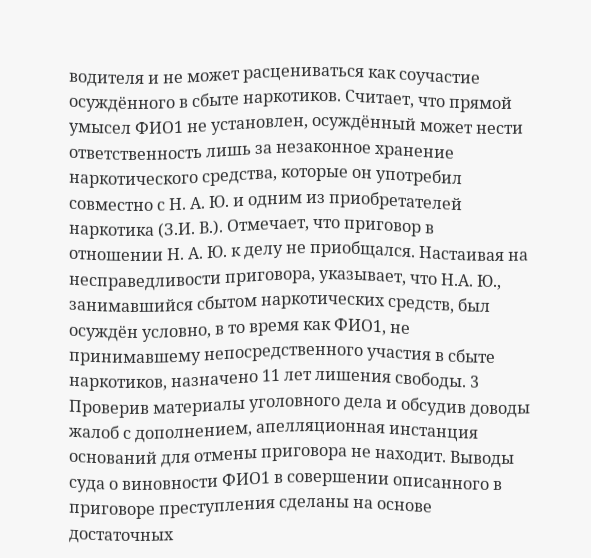водителя и не может расцениваться как соучастие осуждённого в сбыте наркотиков. Считает, что прямой умысел ФИО1 не установлен, осуждённый может нести ответственность лишь за незаконное хранение наркотического средства, которые он употребил совместно с Н. А. Ю. и одним из приобретателей наркотика (З.И. В.). Отмечает, что приговор в отношении Н. А. Ю. к делу не приобщался. Настаивая на несправедливости приговора, указывает, что Н.А. Ю., занимавшийся сбытом наркотических средств, был осуждён условно, в то время как ФИО1, не принимавшему непосредственного участия в сбыте наркотиков, назначено 11 лет лишения свободы. 3 Проверив материалы уголовного дела и обсудив доводы жалоб с дополнением, апелляционная инстанция оснований для отмены приговора не находит. Выводы суда о виновности ФИО1 в совершении описанного в приговоре преступления сделаны на основе достаточных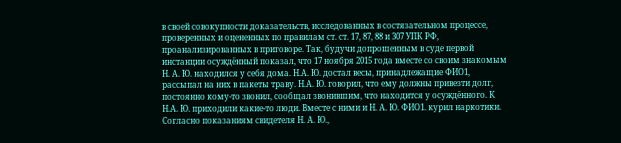в своей совокупности доказательств, исследованных в состязательном процессе, проверенных и оцененных по правилам ст. ст. 17, 87, 88 и 307 УПК РФ, проанализированных в приговоре. Так, будучи допрошенным в суде первой инстанции осуждённый показал, что 17 ноября 2015 года вместе со своим знакомым Н. А. Ю. находился у себя дома. Н.А. Ю. достал весы, принадлежащие ФИО1, рассыпал на них в пакеты траву. Н.А. Ю. говорил, что ему должны привезти долг, постоянно кому-то звонил, сообщал звонившим, что находится у осуждённого. К Н.А. Ю. приходили какие-то люди. Вместе с ними и Н. А. Ю. ФИО1. курил наркотики. Согласно показаниям свидетеля Н. А. Ю.,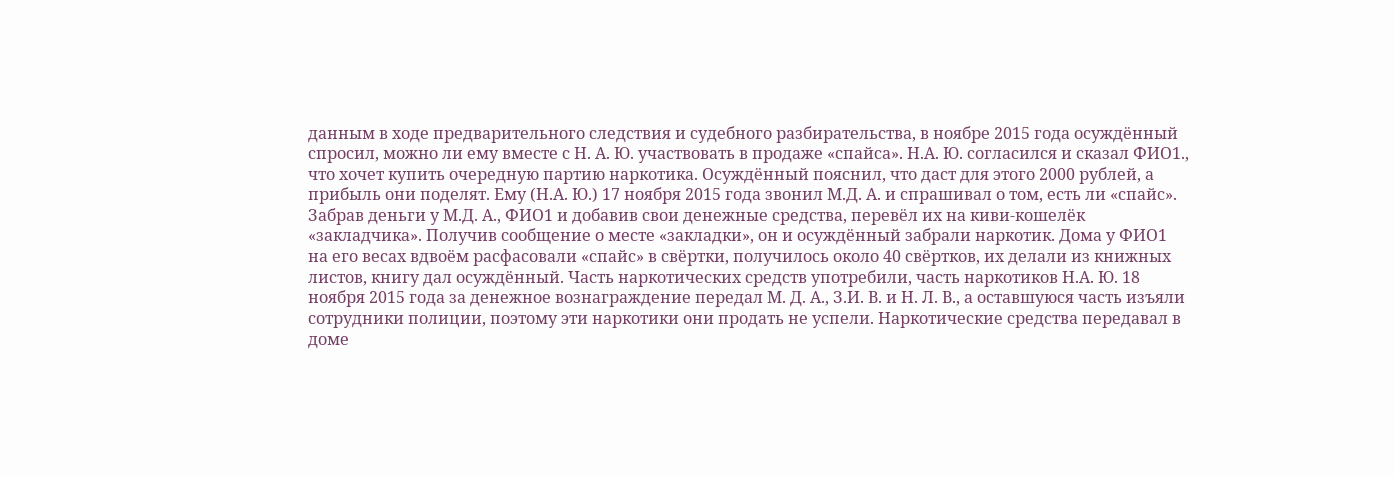данным в ходе предварительного следствия и судебного разбирательства, в ноябре 2015 года осуждённый спросил, можно ли ему вместе с Н. А. Ю. участвовать в продаже «спайса». Н.А. Ю. согласился и сказал ФИО1., что хочет купить очередную партию наркотика. Осуждённый пояснил, что даст для этого 2000 рублей, а прибыль они поделят. Ему (Н.А. Ю.) 17 ноября 2015 года звонил М.Д. А. и спрашивал о том, есть ли «спайс». Забрав деньги у М.Д. А., ФИО1 и добавив свои денежные средства, перевёл их на киви-кошелёк «закладчика». Получив сообщение о месте «закладки», он и осуждённый забрали наркотик. Дома у ФИО1 на его весах вдвоём расфасовали «спайс» в свёртки, получилось около 40 свёртков, их делали из книжных листов, книгу дал осуждённый. Часть наркотических средств употребили, часть наркотиков Н.А. Ю. 18 ноября 2015 года за денежное вознаграждение передал М. Д. А., З.И. В. и Н. Л. В., а оставшуюся часть изъяли сотрудники полиции, поэтому эти наркотики они продать не успели. Наркотические средства передавал в доме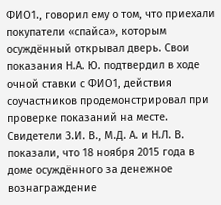ФИО1., говорил ему о том, что приехали покупатели «спайса», которым осуждённый открывал дверь. Свои показания Н.А. Ю. подтвердил в ходе очной ставки с ФИО1, действия соучастников продемонстрировал при проверке показаний на месте. Свидетели З.И. В., М.Д. А. и Н.Л. В. показали, что 18 ноября 2015 года в доме осуждённого за денежное вознаграждение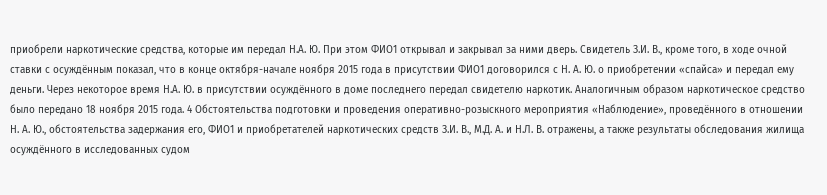приобрели наркотические средства, которые им передал Н.А. Ю. При этом ФИО1 открывал и закрывал за ними дверь. Свидетель З.И. В., кроме того, в ходе очной ставки с осуждённым показал, что в конце октября-начале ноября 2015 года в присутствии ФИО1 договорился с Н. А. Ю. о приобретении «спайса» и передал ему деньги. Через некоторое время Н.А. Ю. в присутствии осуждённого в доме последнего передал свидетелю наркотик. Аналогичным образом наркотическое средство было передано 18 ноября 2015 года. 4 Обстоятельства подготовки и проведения оперативно-розыскного мероприятия «Наблюдение», проведённого в отношении Н. А. Ю., обстоятельства задержания его, ФИО1 и приобретателей наркотических средств З.И. В., М.Д. А. и Н.Л. В. отражены, а также результаты обследования жилища осуждённого в исследованных судом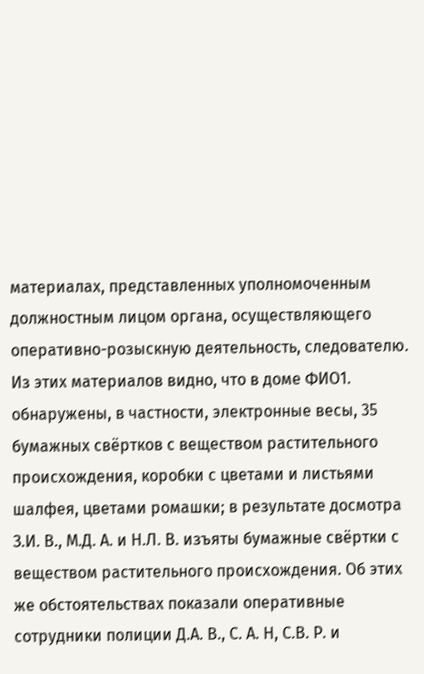материалах, представленных уполномоченным должностным лицом органа, осуществляющего оперативно-розыскную деятельность, следователю. Из этих материалов видно, что в доме ФИО1. обнаружены, в частности, электронные весы, 35 бумажных свёртков с веществом растительного происхождения, коробки с цветами и листьями шалфея, цветами ромашки; в результате досмотра З.И. В., М.Д. А. и Н.Л. В. изъяты бумажные свёртки с веществом растительного происхождения. Об этих же обстоятельствах показали оперативные сотрудники полиции Д.А. В., С. А. Н, С.В. Р. и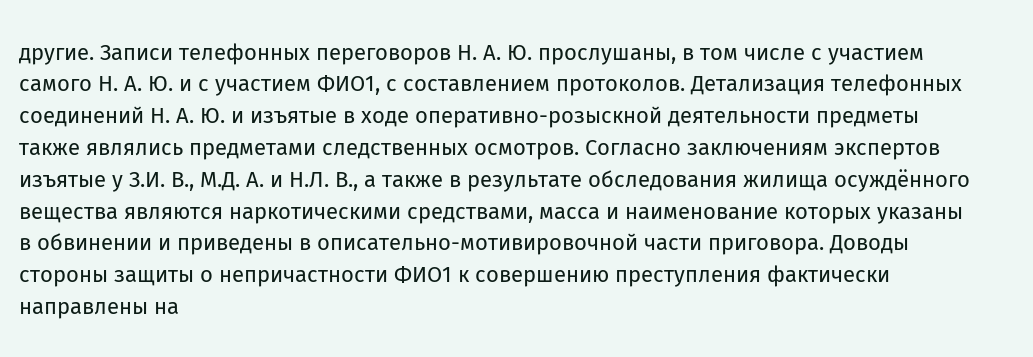другие. Записи телефонных переговоров Н. А. Ю. прослушаны, в том числе с участием самого Н. А. Ю. и с участием ФИО1, с составлением протоколов. Детализация телефонных соединений Н. А. Ю. и изъятые в ходе оперативно-розыскной деятельности предметы также являлись предметами следственных осмотров. Согласно заключениям экспертов изъятые у З.И. В., М.Д. А. и Н.Л. В., а также в результате обследования жилища осуждённого вещества являются наркотическими средствами, масса и наименование которых указаны в обвинении и приведены в описательно-мотивировочной части приговора. Доводы стороны защиты о непричастности ФИО1 к совершению преступления фактически направлены на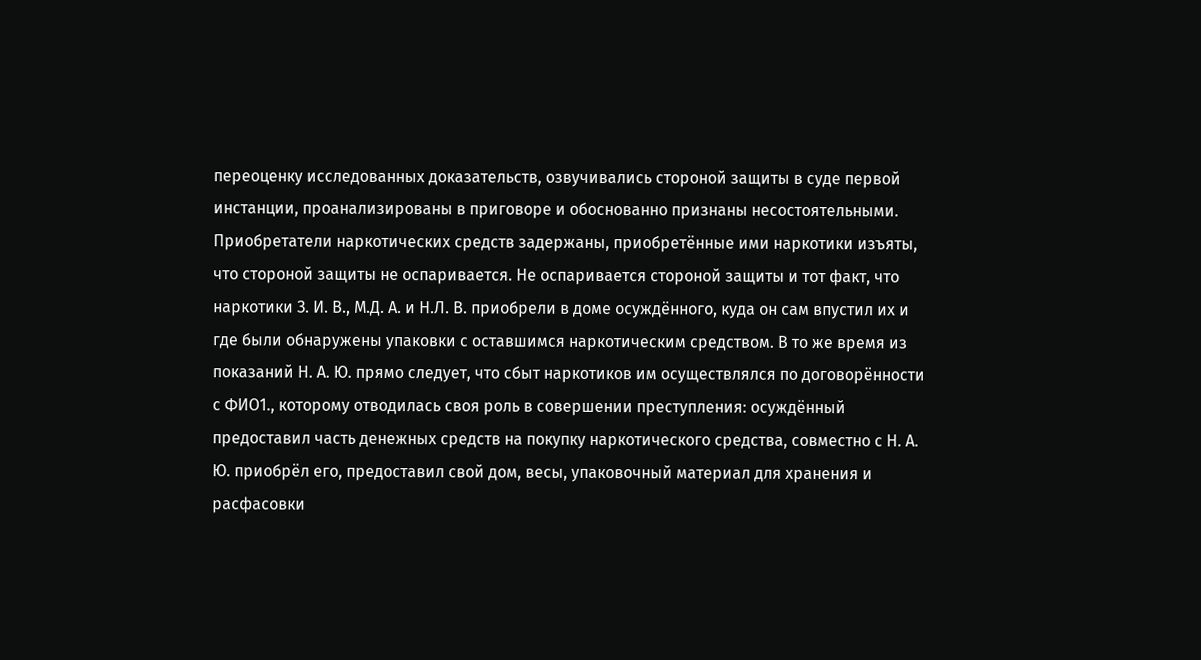переоценку исследованных доказательств, озвучивались стороной защиты в суде первой инстанции, проанализированы в приговоре и обоснованно признаны несостоятельными. Приобретатели наркотических средств задержаны, приобретённые ими наркотики изъяты, что стороной защиты не оспаривается. Не оспаривается стороной защиты и тот факт, что наркотики З. И. В., М.Д. А. и Н.Л. В. приобрели в доме осуждённого, куда он сам впустил их и где были обнаружены упаковки с оставшимся наркотическим средством. В то же время из показаний Н. А. Ю. прямо следует, что сбыт наркотиков им осуществлялся по договорённости с ФИО1., которому отводилась своя роль в совершении преступления: осуждённый предоставил часть денежных средств на покупку наркотического средства, совместно с Н. А. Ю. приобрёл его, предоставил свой дом, весы, упаковочный материал для хранения и расфасовки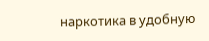наркотика в удобную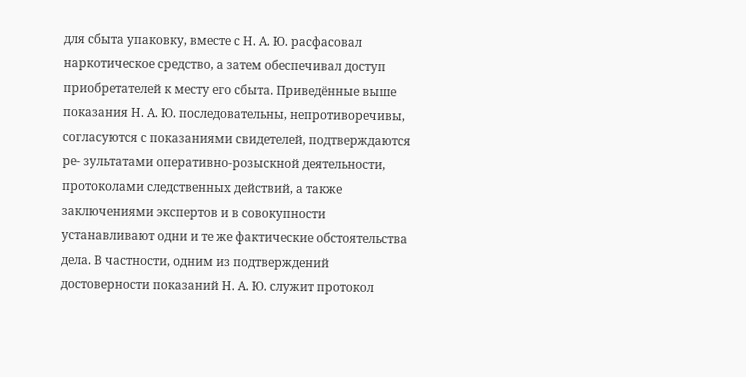для сбыта упаковку, вместе с Н. А. Ю. расфасовал наркотическое средство, а затем обеспечивал доступ приобретателей к месту его сбыта. Приведённые выше показания Н. А. Ю. последовательны, непротиворечивы, согласуются с показаниями свидетелей, подтверждаются ре- зультатами оперативно-розыскной деятельности, протоколами следственных действий, а также заключениями экспертов и в совокупности устанавливают одни и те же фактические обстоятельства дела. В частности, одним из подтверждений достоверности показаний Н. А. Ю. служит протокол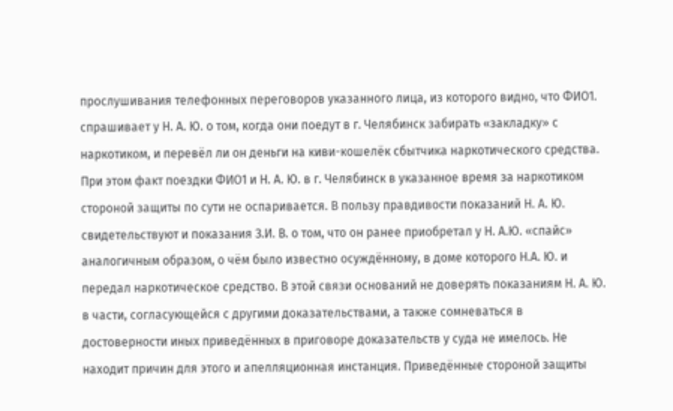прослушивания телефонных переговоров указанного лица, из которого видно, что ФИО1. спрашивает у Н. А. Ю. о том, когда они поедут в г. Челябинск забирать «закладку» с наркотиком, и перевёл ли он деньги на киви-кошелёк сбытчика наркотического средства. При этом факт поездки ФИО1 и Н. А. Ю. в г. Челябинск в указанное время за наркотиком стороной защиты по сути не оспаривается. В пользу правдивости показаний Н. А. Ю. свидетельствуют и показания З.И. В. о том, что он ранее приобретал у Н. А.Ю. «спайс» аналогичным образом, о чём было известно осуждённому, в доме которого Н.А. Ю. и передал наркотическое средство. В этой связи оснований не доверять показаниям Н. А. Ю. в части, согласующейся с другими доказательствами, а также сомневаться в достоверности иных приведённых в приговоре доказательств у суда не имелось. Не находит причин для этого и апелляционная инстанция. Приведённые стороной защиты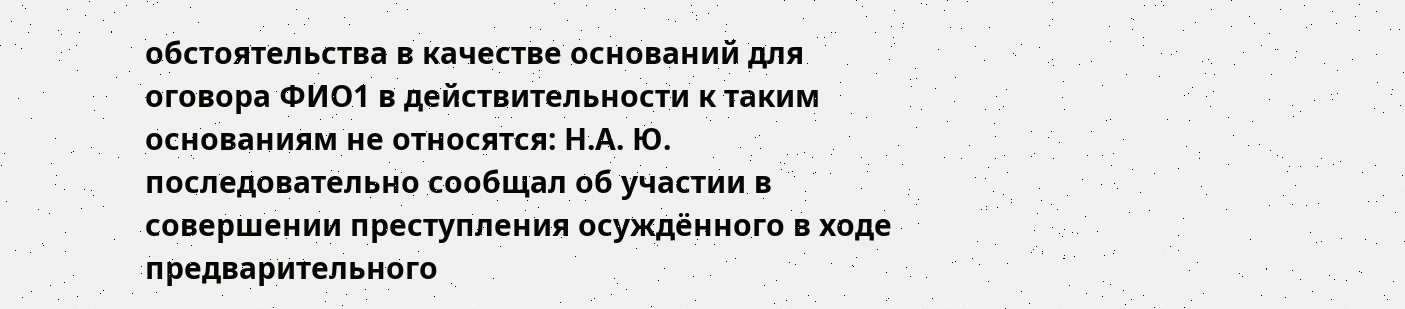обстоятельства в качестве оснований для оговора ФИО1 в действительности к таким основаниям не относятся: Н.А. Ю. последовательно сообщал об участии в совершении преступления осуждённого в ходе предварительного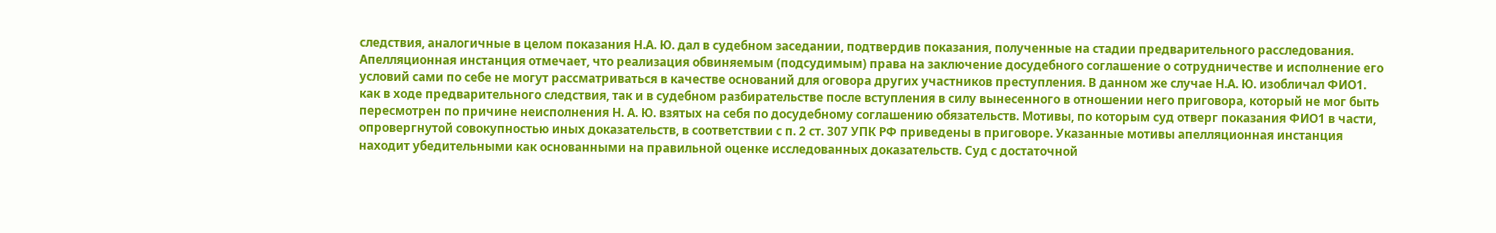следствия, аналогичные в целом показания Н.А. Ю. дал в судебном заседании, подтвердив показания, полученные на стадии предварительного расследования. Апелляционная инстанция отмечает, что реализация обвиняемым (подсудимым) права на заключение досудебного соглашение о сотрудничестве и исполнение его условий сами по себе не могут рассматриваться в качестве оснований для оговора других участников преступления. В данном же случае Н.А. Ю. изобличал ФИО1. как в ходе предварительного следствия, так и в судебном разбирательстве после вступления в силу вынесенного в отношении него приговора, который не мог быть пересмотрен по причине неисполнения Н. А. Ю. взятых на себя по досудебному соглашению обязательств. Мотивы, по которым суд отверг показания ФИО1 в части, опровергнутой совокупностью иных доказательств, в соответствии с п. 2 ст. 307 УПК РФ приведены в приговоре. Указанные мотивы апелляционная инстанция находит убедительными как основанными на правильной оценке исследованных доказательств. Суд с достаточной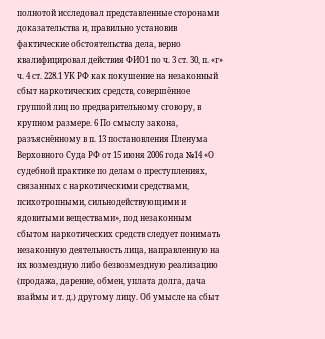полнотой исследовал представленные сторонами доказательства и, правильно установив фактические обстоятельства дела, верно квалифицировал действия ФИО1 по ч. 3 ст. 30, п. «г» ч. 4 ст. 228.1 УК РФ как покушение на незаконный сбыт наркотических средств, совершённое группой лиц по предварительному сговору, в крупном размере. 6 По смыслу закона, разъяснённому в п. 13 постановления Пленума Верховного Суда РФ от 15 июня 2006 года №14 «О судебной практике по делам о преступлениях, связанных с наркотическими средствами, психотропными, сильнодействующими и ядовитыми веществами», под незаконным сбытом наркотических средств следует понимать незаконную деятельность лица, направленную на их возмездную либо безвозмездную реализацию (продажа, дарение, обмен, уплата долга, дача взаймы и т. д.) другому лицу. Об умысле на сбыт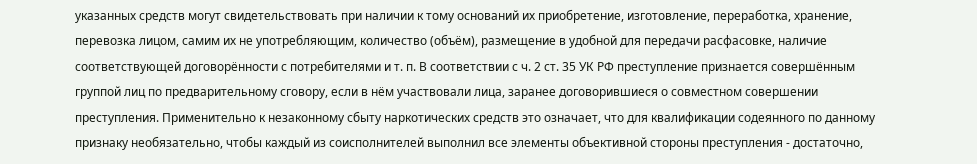указанных средств могут свидетельствовать при наличии к тому оснований их приобретение, изготовление, переработка, хранение, перевозка лицом, самим их не употребляющим, количество (объём), размещение в удобной для передачи расфасовке, наличие соответствующей договорённости с потребителями и т. п. В соответствии с ч. 2 ст. 35 УК РФ преступление признается совершённым группой лиц по предварительному сговору, если в нём участвовали лица, заранее договорившиеся о совместном совершении преступления. Применительно к незаконному сбыту наркотических средств это означает, что для квалификации содеянного по данному признаку необязательно, чтобы каждый из соисполнителей выполнил все элементы объективной стороны преступления - достаточно,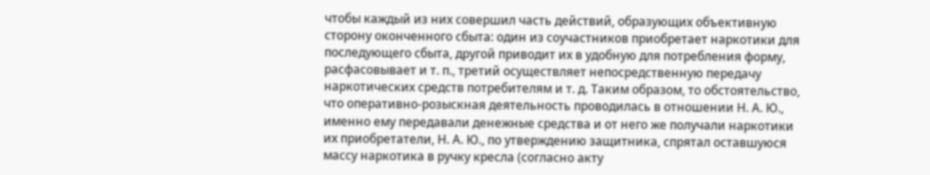чтобы каждый из них совершил часть действий, образующих объективную сторону оконченного сбыта: один из соучастников приобретает наркотики для последующего сбыта, другой приводит их в удобную для потребления форму, расфасовывает и т. п., третий осуществляет непосредственную передачу наркотических средств потребителям и т. д. Таким образом, то обстоятельство, что оперативно-розыскная деятельность проводилась в отношении Н. А. Ю., именно ему передавали денежные средства и от него же получали наркотики их приобретатели, Н. А. Ю., по утверждению защитника, спрятал оставшуюся массу наркотика в ручку кресла (согласно акту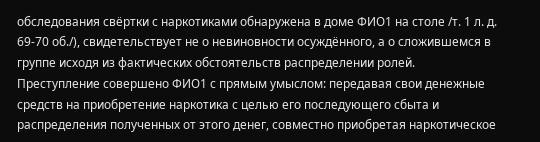обследования свёртки с наркотиками обнаружена в доме ФИО1 на столе /т. 1 л. д. 69-70 об./), свидетельствует не о невиновности осуждённого, а о сложившемся в группе исходя из фактических обстоятельств распределении ролей. Преступление совершено ФИО1 с прямым умыслом: передавая свои денежные средств на приобретение наркотика с целью его последующего сбыта и распределения полученных от этого денег, совместно приобретая наркотическое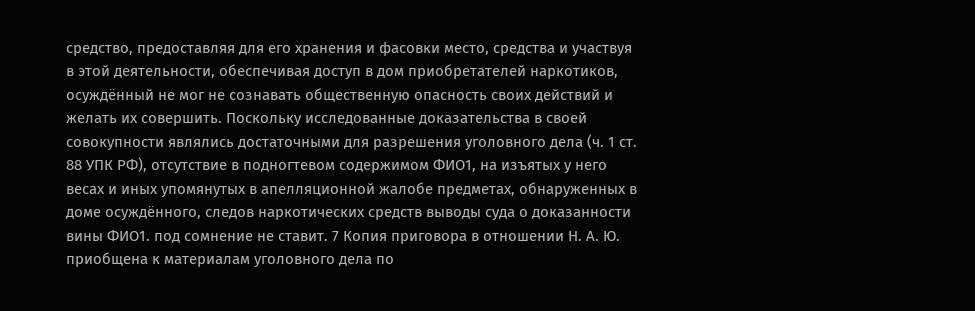средство, предоставляя для его хранения и фасовки место, средства и участвуя в этой деятельности, обеспечивая доступ в дом приобретателей наркотиков, осуждённый не мог не сознавать общественную опасность своих действий и желать их совершить. Поскольку исследованные доказательства в своей совокупности являлись достаточными для разрешения уголовного дела (ч. 1 ст. 88 УПК РФ), отсутствие в подногтевом содержимом ФИО1, на изъятых у него весах и иных упомянутых в апелляционной жалобе предметах, обнаруженных в доме осуждённого, следов наркотических средств выводы суда о доказанности вины ФИО1. под сомнение не ставит. 7 Копия приговора в отношении Н. А. Ю. приобщена к материалам уголовного дела по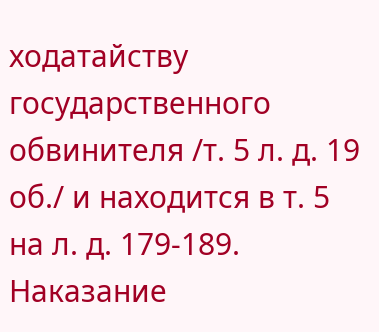ходатайству государственного обвинителя /т. 5 л. д. 19 об./ и находится в т. 5 на л. д. 179-189. Наказание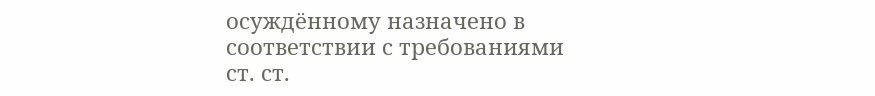осуждённому назначено в соответствии с требованиями ст. ст.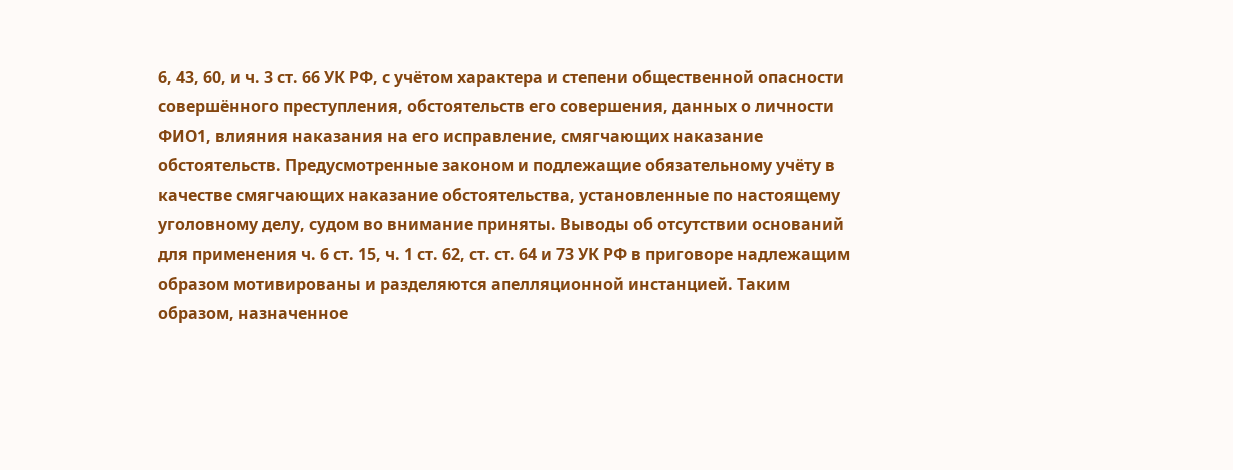6, 43, 60, и ч. 3 ст. 66 УК РФ, с учётом характера и степени общественной опасности совершённого преступления, обстоятельств его совершения, данных о личности ФИО1, влияния наказания на его исправление, смягчающих наказание обстоятельств. Предусмотренные законом и подлежащие обязательному учёту в качестве смягчающих наказание обстоятельства, установленные по настоящему уголовному делу, судом во внимание приняты. Выводы об отсутствии оснований для применения ч. 6 ст. 15, ч. 1 ст. 62, ст. ст. 64 и 73 УК РФ в приговоре надлежащим образом мотивированы и разделяются апелляционной инстанцией. Таким образом, назначенное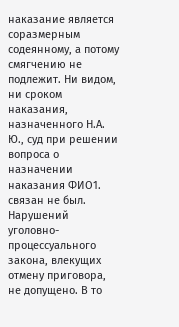наказание является соразмерным содеянному, а потому смягчению не подлежит. Ни видом, ни сроком наказания, назначенного Н.А. Ю., суд при решении вопроса о назначении наказания ФИО1. связан не был. Нарушений уголовно-процессуального закона, влекущих отмену приговора, не допущено. В то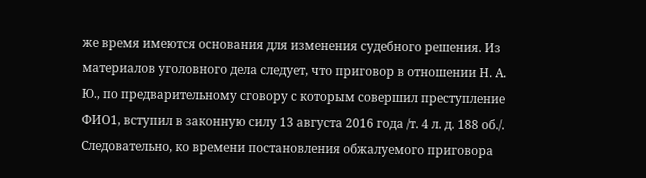же время имеются основания для изменения судебного решения. Из материалов уголовного дела следует, что приговор в отношении Н. А. Ю., по предварительному сговору с которым совершил преступление ФИО1, вступил в законную силу 13 августа 2016 года /т. 4 л. д. 188 об./. Следовательно, ко времени постановления обжалуемого приговора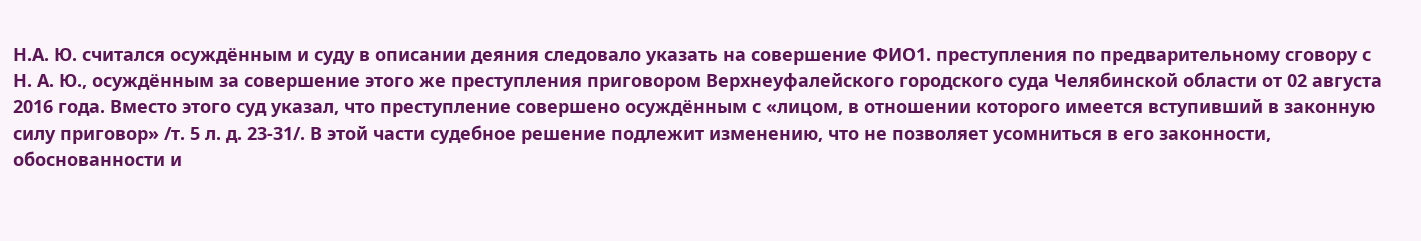Н.А. Ю. считался осуждённым и суду в описании деяния следовало указать на совершение ФИО1. преступления по предварительному сговору с Н. А. Ю., осуждённым за совершение этого же преступления приговором Верхнеуфалейского городского суда Челябинской области от 02 августа 2016 года. Вместо этого суд указал, что преступление совершено осуждённым с «лицом, в отношении которого имеется вступивший в законную силу приговор» /т. 5 л. д. 23-31/. В этой части судебное решение подлежит изменению, что не позволяет усомниться в его законности, обоснованности и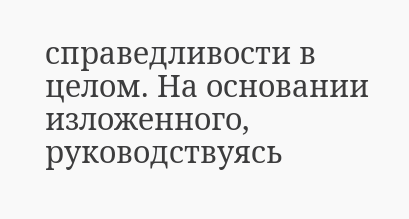справедливости в целом. На основании изложенного, руководствуясь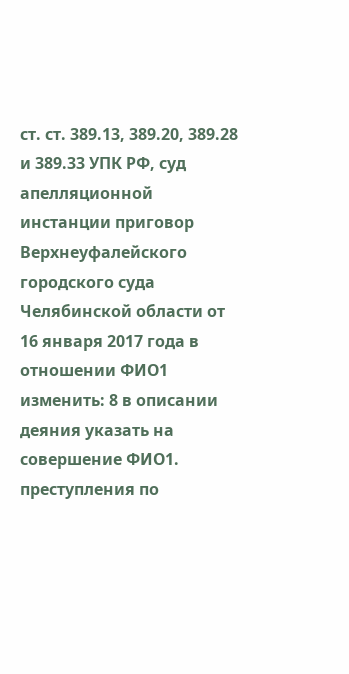ст. ст. 389.13, 389.20, 389.28 и 389.33 УПК РФ, суд апелляционной инстанции приговор Верхнеуфалейского городского суда Челябинской области от 16 января 2017 года в отношении ФИО1 изменить: 8 в описании деяния указать на совершение ФИО1. преступления по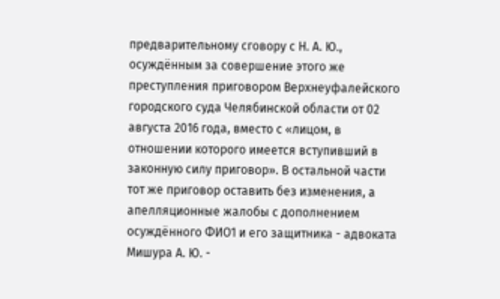предварительному сговору с Н. А. Ю., осуждённым за совершение этого же преступления приговором Верхнеуфалейского городского суда Челябинской области от 02 августа 2016 года, вместо с «лицом, в отношении которого имеется вступивший в законную силу приговор». В остальной части тот же приговор оставить без изменения, а апелляционные жалобы с дополнением осуждённого ФИО1 и его защитника - адвоката Мишура А. Ю. -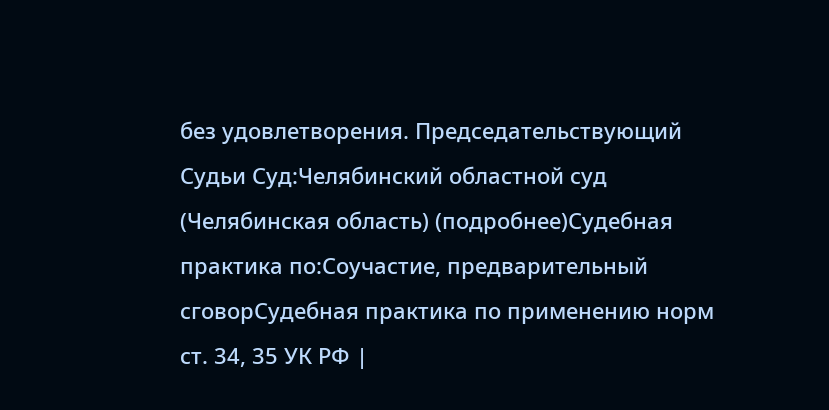без удовлетворения. Председательствующий Судьи Суд:Челябинский областной суд (Челябинская область) (подробнее)Судебная практика по:Соучастие, предварительный сговорСудебная практика по применению норм ст. 34, 35 УК РФ |